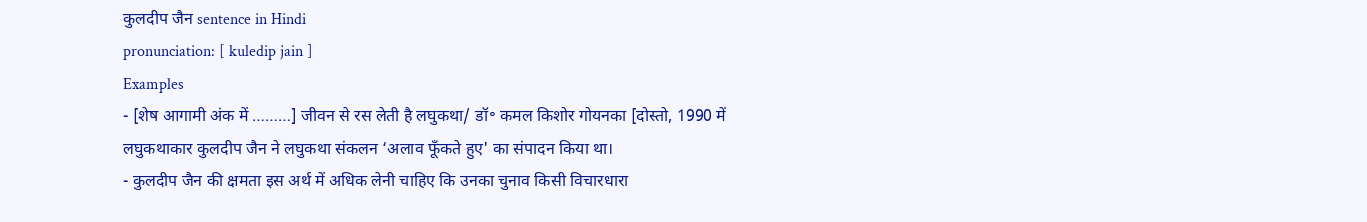कुलदीप जैन sentence in Hindi
pronunciation: [ kuledip jain ]
Examples
- [शेष आगामी अंक में ………] जीवन से रस लेती है लघुकथा/ डॉ॰ कमल किशोर गोयनका [दोस्तो, 1990 में लघुकथाकार कुलदीप जैन ने लघुकथा संकलन ‘अलाव फूँकते हुए' का संपादन किया था।
- कुलदीप जैन की क्षमता इस अर्थ में अधिक लेनी चाहिए कि उनका चुनाव किसी विचारधारा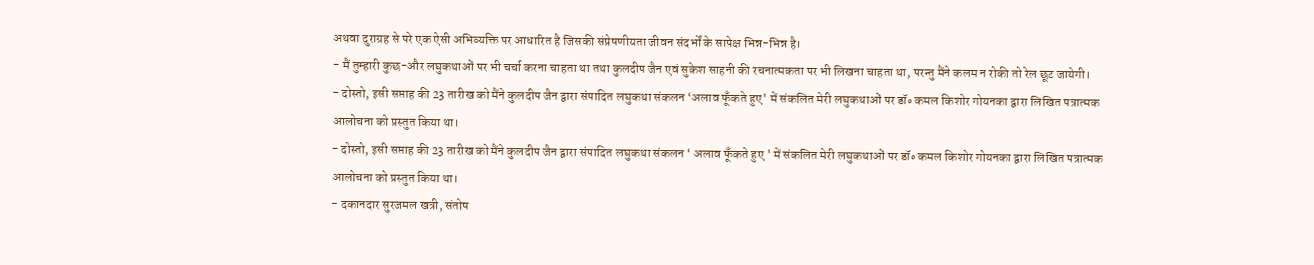अथवा दुराग्रह से परे एक ऐसी अभिव्यक्ति पर आधारित है जिसकी संप्रेषणीयता जीवन संदर्भों के सापेक्ष भिन्न-भिन्न है।
- मैं तुम्हारी कुछ-और लघुकथाओं पर भी चर्चा करना चाहता था तथा कुलदीप जैन एवं सुकेश साहनी की रचनात्मकता पर भी लिखना चाहता था, परन्तु मैंने कलम न रोकी तो रेल छूट जायेगी।
- दोस्तो, इसी सप्ताह की 23 तारीख को मैंने कुलदीप जैन द्वारा संपादित लघुकथा संकलन ‘अलाव फूँकते हुए' में संकलित मेरी लघुकथाओं पर डॉ॰ कमल किशोर गोयनका द्वारा लिखित पत्रात्मक आलोचना को प्रस्तुत किया था।
- दोस्तो, इसी सप्ताह की 23 तारीख को मैंने कुलदीप जैन द्वारा संपादित लघुकथा संकलन ‘ अलाव फूँकते हुए ' में संकलित मेरी लघुकथाओं पर डॉ॰ कमल किशोर गोयनका द्वारा लिखित पत्रात्मक आलोचना को प्रस्तुत किया था।
- दकानदार सुरजमल खत्री, संतोष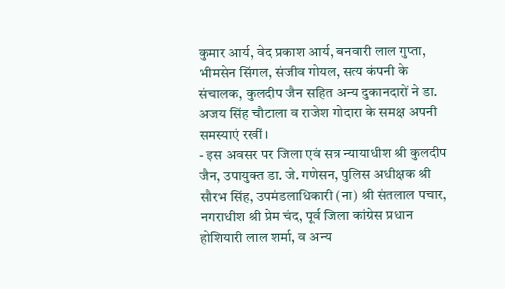कुमार आर्य, वेद प्रकाश आर्य, बनवारी लाल गुप्ता, भीमसेन सिंगल, संजीव गोयल, सत्य कंपनी के संचालक, कुलदीप जैन सहित अन्य दुकानदारों ने डा. अजय सिंह चौटाला व राजेश गोदारा के समक्ष अपनी समस्याएं रखीं।
- इस अवसर पर जिला एवं सत्र न्यायाधीश श्री कुलदीप जैन, उपायुक्त डा. जे. गणेसन, पुलिस अधीक्षक श्री सौरभ सिंह, उपमंडलाधिकारी (ना) श्री संतलाल पचार, नगराधीश श्री प्रेम चंद, पूर्व जिला कांग्रेस प्रधान होशियारी लाल शर्मा, व अन्य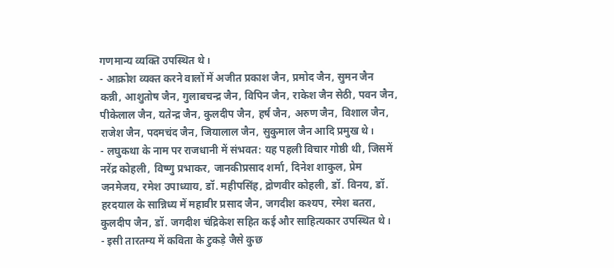गणमान्य व्यक्ति उपस्थित थे।
- आक्रोश व्यक्त करने वालों में अजीत प्रकाश जैन, प्रमोद जैन, सुमन जैन कन्नी, आशुतोष जैन, गुलाबचन्द्र जैन, विपिन जैन, राकेश जैन सेठी, पवन जैन, पीकेलाल जैन, यतेन्द्र जैन, कुलदीप जैन, हर्ष जैन, अरुण जैन, विशाल जैन, राजेश जैन, पदमचंद जैन, जियालाल जैन, सुकुमाल जैन आदि प्रमुख थे।
- लघुकथा के नाम पर राजधानी में संभवत: यह पहली विचार गोष्ठी थी, जिसमें नरेंद्र कोहली, विष्णु प्रभाकर, जानकीप्रसाद शर्मा, दिनेश शाकुल, प्रेम जनमेजय, रमेश उपाध्याय, डॉ. महीपसिंह, द्रोणवीर कोहली, डॉ. विनय, डॉ. हरदयाल के सान्निध्य में महावीर प्रसाद जैन, जगदीश कश्यप, रमेश बतरा, कुलदीप जैन, डॉ. जगदीश चंद्रिकेश सहित कई और साहित्यकार उपस्थित थे।
- इसी तारतम्य में कविता के टुकड़े जैसे कुछ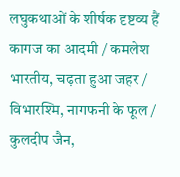लघुकथाओं के शीर्षक दृष्टव्य हैं कागज का आदमी / कमलेश भारतीय, चढ़ता हुआ जहर / विभारश्मि, नागफनी के फूल / कुलदीप जैन,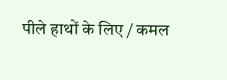पीले हाथों के लिए / कमल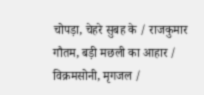चोपड़ा, चेहरे सुबह के / राजकुमार गौतम, बड़ी मछली का आहार / विक्रमसोनी, मृगजल /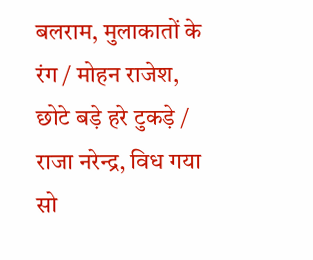बलराम, मुलाकातों के रंग / मोहन राजेश, छोटे बड़े हरे टुकड़े / राजा नरेन्द्र, विध गया सो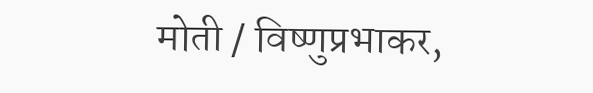मोती / विष्णुप्रभाकर,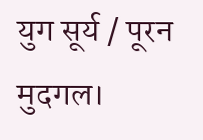युग सूर्य / पूरन मुदगल।